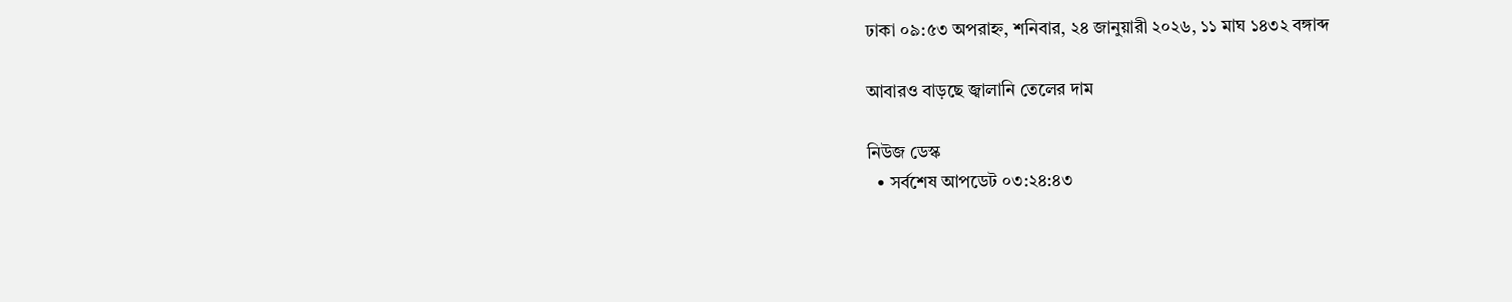ঢাকা ০৯:৫৩ অপরাহ্ন, শনিবার, ২৪ জানুয়ারী ২০২৬, ১১ মাঘ ১৪৩২ বঙ্গাব্দ

আবারও বাড়ছে জ্বালানি তেলের দাম

নিউজ ডেস্ক
  • সর্বশেষ আপডেট ০৩:২৪:৪৩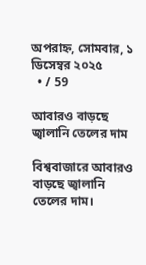অপরাহ্ন, সোমবার, ১ ডিসেম্বর ২০২৫
  • / 59

আবারও বাড়ছে জ্বালানি তেলের দাম

বিশ্ববাজারে আবারও বাড়ছে জ্বালানি তেলের দাম।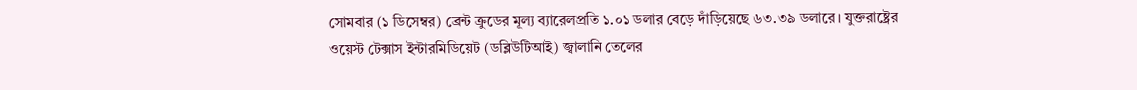সোমবার (১ ডিসেম্বর) ব্রেন্ট ক্রুডের মূল্য ব্যারেলপ্রতি ১.০১ ডলার বেড়ে দাঁড়িয়েছে ৬৩.৩৯ ডলারে। যুক্তরাষ্ট্রের ওয়েস্ট টেক্সাস ইন্টারমিডিয়েট (ডব্লিউটিআই) জ্বালানি তেলের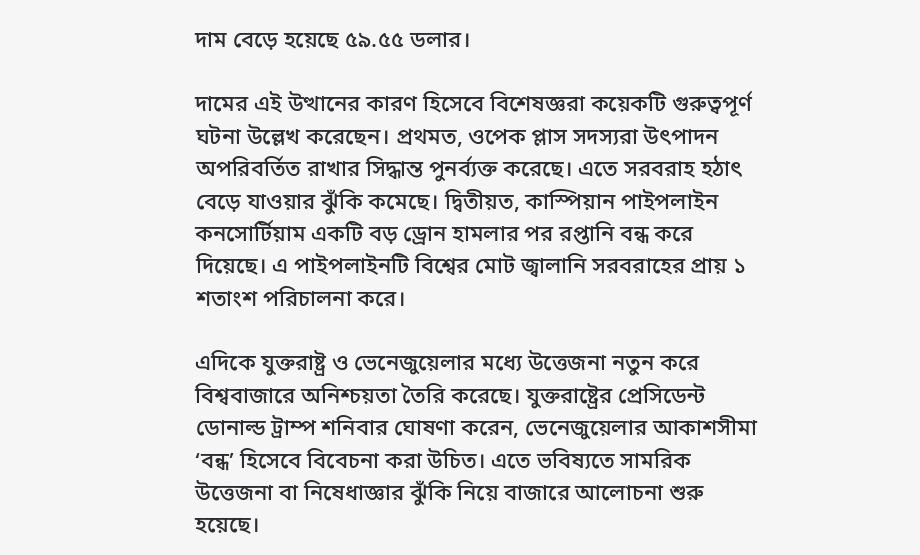দাম বেড়ে হয়েছে ৫৯.৫৫ ডলার।

দামের এই উত্থানের কারণ হিসেবে বিশেষজ্ঞরা কয়েকটি গুরুত্বপূর্ণ ঘটনা উল্লেখ করেছেন। প্রথমত, ওপেক প্লাস সদস্যরা উৎপাদন অপরিবর্তিত রাখার সিদ্ধান্ত পুনর্ব্যক্ত করেছে। এতে সরবরাহ হঠাৎ বেড়ে যাওয়ার ঝুঁকি কমেছে। দ্বিতীয়ত, কাস্পিয়ান পাইপলাইন কনসোর্টিয়াম একটি বড় ড্রোন হামলার পর রপ্তানি বন্ধ করে দিয়েছে। এ পাইপলাইনটি বিশ্বের মোট জ্বালানি সরবরাহের প্রায় ১ শতাংশ পরিচালনা করে।

এদিকে যুক্তরাষ্ট্র ও ভেনেজুয়েলার মধ্যে উত্তেজনা নতুন করে বিশ্ববাজারে অনিশ্চয়তা তৈরি করেছে। যুক্তরাষ্ট্রের প্রেসিডেন্ট ডোনাল্ড ট্রাম্প শনিবার ঘোষণা করেন, ভেনেজুয়েলার আকাশসীমা ‘বন্ধ’ হিসেবে বিবেচনা করা উচিত। এতে ভবিষ্যতে সামরিক উত্তেজনা বা নিষেধাজ্ঞার ঝুঁকি নিয়ে বাজারে আলোচনা শুরু হয়েছে।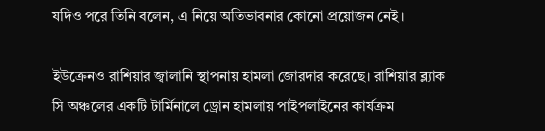যদিও পরে তিনি বলেন, এ নিয়ে অতিভাবনার কোনো প্রয়োজন নেই।

ইউক্রেনও রাশিয়ার জ্বালানি স্থাপনায় হামলা জোরদার করেছে। রাশিয়ার ব্ল্যাক সি অঞ্চলের একটি টার্মিনালে ড্রোন হামলায় পাইপলাইনের কার্যক্রম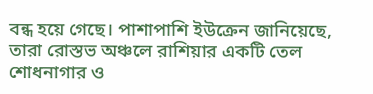বন্ধ হয়ে গেছে। পাশাপাশি ইউক্রেন জানিয়েছে, তারা রোস্তভ অঞ্চলে রাশিয়ার একটি তেল শোধনাগার ও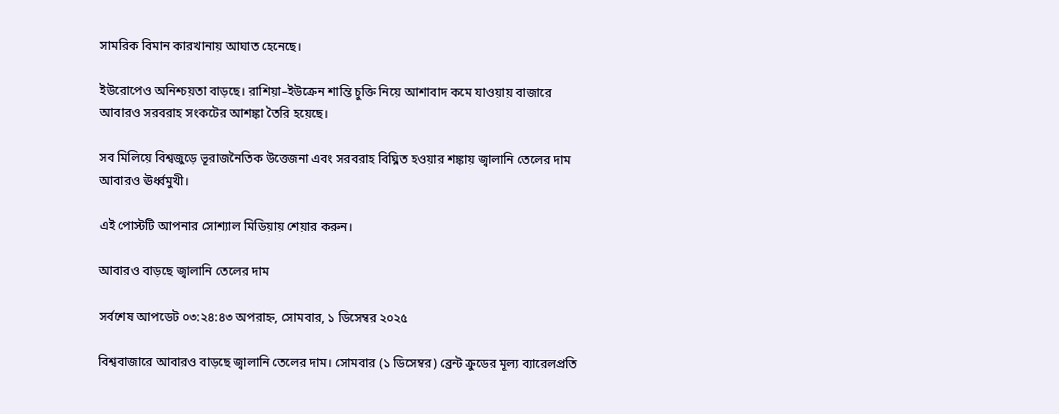সামরিক বিমান কারখানায় আঘাত হেনেছে।

ইউরোপেও অনিশ্চয়তা বাড়ছে। রাশিয়া–ইউক্রেন শান্তি চুক্তি নিয়ে আশাবাদ কমে যাওয়ায় বাজারে আবারও সরবরাহ সংকটের আশঙ্কা তৈরি হয়েছে।

সব মিলিয়ে বিশ্বজুড়ে ভূরাজনৈতিক উত্তেজনা এবং সরবরাহ বিঘ্নিত হওয়ার শঙ্কায় জ্বালানি তেলের দাম আবারও ঊর্ধ্বমুখী।

এই পোস্টটি আপনার সোশ্যাল মিডিয়ায় শেয়ার করুন।

আবারও বাড়ছে জ্বালানি তেলের দাম

সর্বশেষ আপডেট ০৩:২৪:৪৩ অপরাহ্ন, সোমবার, ১ ডিসেম্বর ২০২৫

বিশ্ববাজারে আবারও বাড়ছে জ্বালানি তেলের দাম। সোমবার (১ ডিসেম্বর) ব্রেন্ট ক্রুডের মূল্য ব্যারেলপ্রতি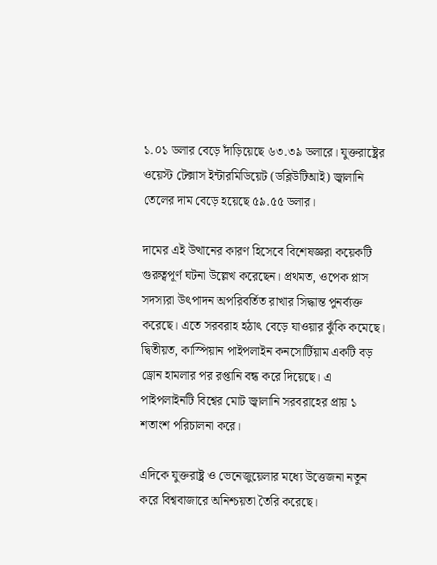১.০১ ডলার বেড়ে দাঁড়িয়েছে ৬৩.৩৯ ডলারে। যুক্তরাষ্ট্রের ওয়েস্ট টেক্সাস ইন্টারমিডিয়েট (ডব্লিউটিআই) জ্বালানি তেলের দাম বেড়ে হয়েছে ৫৯.৫৫ ডলার।

দামের এই উত্থানের কারণ হিসেবে বিশেষজ্ঞরা কয়েকটি গুরুত্বপূর্ণ ঘটনা উল্লেখ করেছেন। প্রথমত, ওপেক প্লাস সদস্যরা উৎপাদন অপরিবর্তিত রাখার সিদ্ধান্ত পুনর্ব্যক্ত করেছে। এতে সরবরাহ হঠাৎ বেড়ে যাওয়ার ঝুঁকি কমেছে। দ্বিতীয়ত, কাস্পিয়ান পাইপলাইন কনসোর্টিয়াম একটি বড় ড্রোন হামলার পর রপ্তানি বন্ধ করে দিয়েছে। এ পাইপলাইনটি বিশ্বের মোট জ্বালানি সরবরাহের প্রায় ১ শতাংশ পরিচালনা করে।

এদিকে যুক্তরাষ্ট্র ও ভেনেজুয়েলার মধ্যে উত্তেজনা নতুন করে বিশ্ববাজারে অনিশ্চয়তা তৈরি করেছে।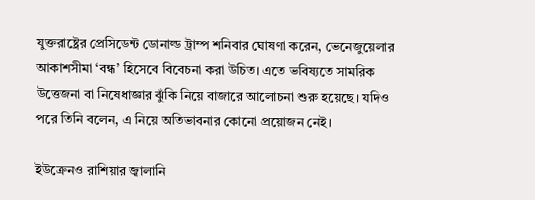যুক্তরাষ্ট্রের প্রেসিডেন্ট ডোনাল্ড ট্রাম্প শনিবার ঘোষণা করেন, ভেনেজুয়েলার আকাশসীমা ‘বন্ধ’ হিসেবে বিবেচনা করা উচিত। এতে ভবিষ্যতে সামরিক উত্তেজনা বা নিষেধাজ্ঞার ঝুঁকি নিয়ে বাজারে আলোচনা শুরু হয়েছে। যদিও পরে তিনি বলেন, এ নিয়ে অতিভাবনার কোনো প্রয়োজন নেই।

ইউক্রেনও রাশিয়ার জ্বালানি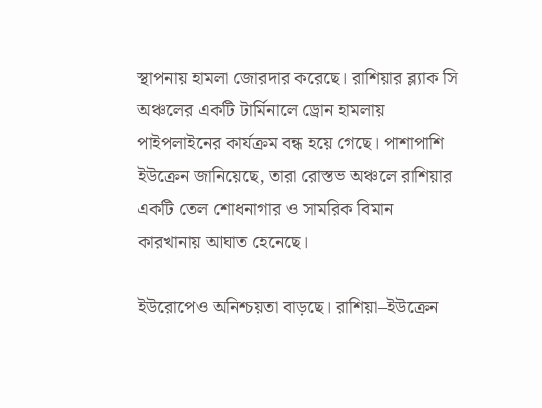স্থাপনায় হামলা জোরদার করেছে। রাশিয়ার ব্ল্যাক সি অঞ্চলের একটি টার্মিনালে ড্রোন হামলায় পাইপলাইনের কার্যক্রম বন্ধ হয়ে গেছে। পাশাপাশি ইউক্রেন জানিয়েছে, তারা রোস্তভ অঞ্চলে রাশিয়ার একটি তেল শোধনাগার ও সামরিক বিমান কারখানায় আঘাত হেনেছে।

ইউরোপেও অনিশ্চয়তা বাড়ছে। রাশিয়া–ইউক্রেন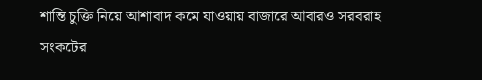শান্তি চুক্তি নিয়ে আশাবাদ কমে যাওয়ায় বাজারে আবারও সরবরাহ সংকটের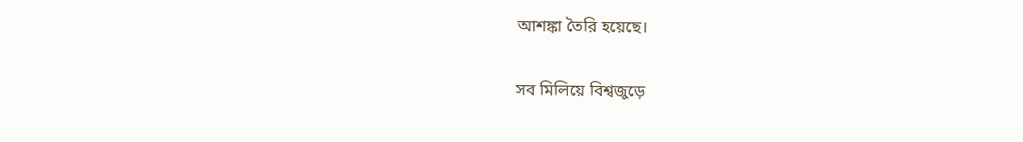আশঙ্কা তৈরি হয়েছে।

সব মিলিয়ে বিশ্বজুড়ে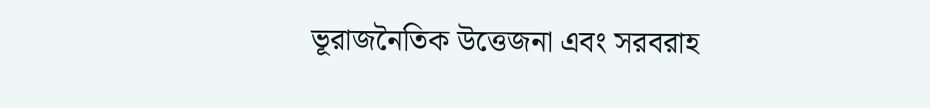ভূরাজনৈতিক উত্তেজনা এবং সরবরাহ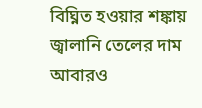বিঘ্নিত হওয়ার শঙ্কায় জ্বালানি তেলের দাম আবারও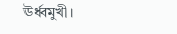ঊর্ধ্বমুখী।